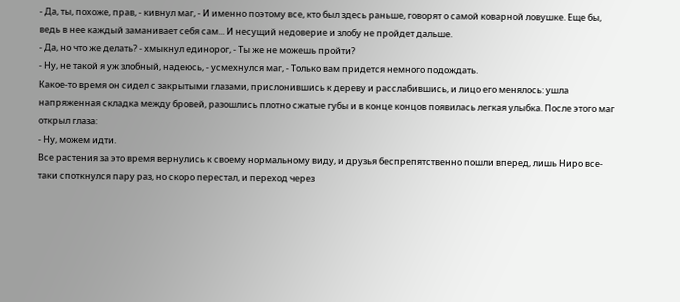- Да, ты, похоже, прав, - кивнул маг, - И именно поэтому все, кто был здесь раньше, говорят о самой коварной ловушке. Еще бы, ведь в нее каждый заманивает себя сам... И несущий недоверие и злобу не пройдет дальше.
- Да, но что же делать? - хмыкнул единорог, - Ты же не можешь пройти?
- Ну, не такой я уж злобный, надеюсь, - усмехнулся маг, - Только вам придется немного подождать.
Какое-то время он сидел с закрытыми глазами, прислонившись к дереву и расслабившись, и лицо его менялось: ушла напряженная складка между бровей, разошлись плотно сжатые губы и в конце концов появилась легкая улыбка. После этого маг открыл глаза:
- Ну, можем идти.
Все растения за это время вернулись к своему нормальному виду, и друзья беспрепятственно пошли вперед, лишь Ниро все-таки споткнулся пару раз, но скоро перестал, и переход через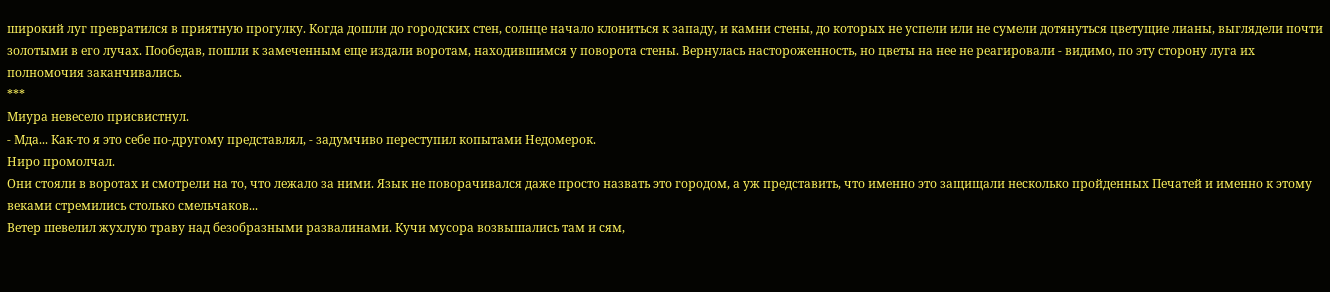широкий луг превратился в приятную прогулку. Когда дошли до городских стен, солнце начало клониться к западу, и камни стены, до которых не успели или не сумели дотянуться цветущие лианы, выглядели почти золотыми в его лучах. Пообедав, пошли к замеченным еще издали воротам, находившимся у поворота стены. Вернулась настороженность, но цветы на нее не реагировали - видимо, по эту сторону луга их полномочия заканчивались.
***
Миура невесело присвистнул.
- Мда... Как-то я это себе по-другому представлял, - задумчиво переступил копытами Недомерок.
Ниро промолчал.
Они стояли в воротах и смотрели на то, что лежало за ними. Язык не поворачивался даже просто назвать это городом, а уж представить, что именно это защищали несколько пройденных Печатей и именно к этому веками стремились столько смельчаков...
Ветер шевелил жухлую траву над безобразными развалинами. Кучи мусора возвышались там и сям,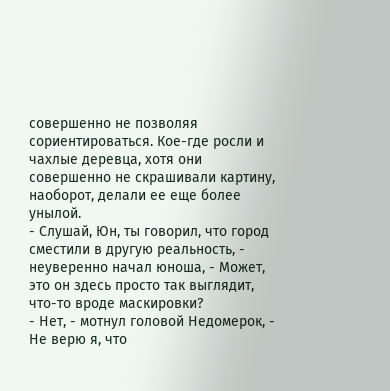совершенно не позволяя сориентироваться. Кое-где росли и чахлые деревца, хотя они совершенно не скрашивали картину, наоборот, делали ее еще более унылой.
- Слушай, Юн, ты говорил, что город сместили в другую реальность, - неуверенно начал юноша, - Может, это он здесь просто так выглядит, что-то вроде маскировки?
- Нет, - мотнул головой Недомерок, - Не верю я, что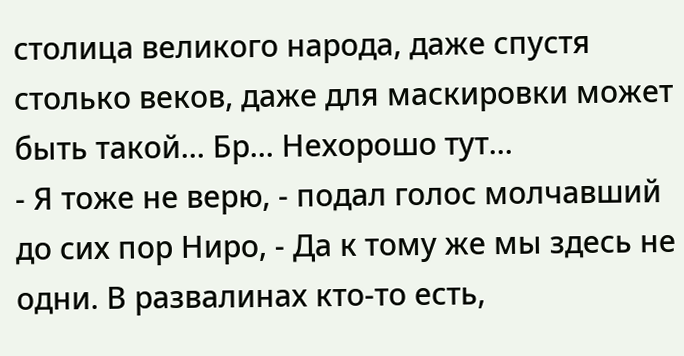столица великого народа, даже спустя столько веков, даже для маскировки может быть такой... Бр... Нехорошо тут...
- Я тоже не верю, - подал голос молчавший до сих пор Ниро, - Да к тому же мы здесь не одни. В развалинах кто-то есть,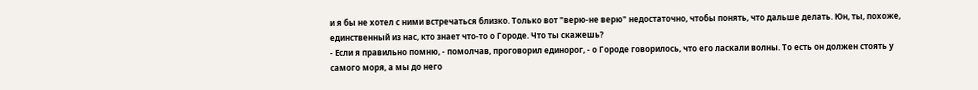и я бы не хотел с ними встречаться близко. Только вот "верю-не верю" недостаточно, чтобы понять, что дальше делать. Юн, ты, похоже, единственный из нас, кто знает что-то о Городе. Что ты скажешь?
- Если я правильно помню, - помолчав, проговорил единорог, - о Городе говорилось, что его ласкали волны. То есть он должен стоять у самого моря, а мы до него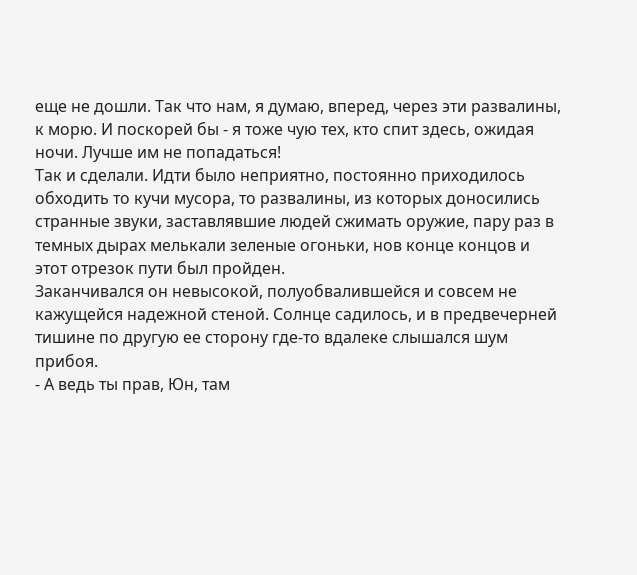еще не дошли. Так что нам, я думаю, вперед, через эти развалины, к морю. И поскорей бы - я тоже чую тех, кто спит здесь, ожидая ночи. Лучше им не попадаться!
Так и сделали. Идти было неприятно, постоянно приходилось обходить то кучи мусора, то развалины, из которых доносились странные звуки, заставлявшие людей сжимать оружие, пару раз в темных дырах мелькали зеленые огоньки, нов конце концов и этот отрезок пути был пройден.
Заканчивался он невысокой, полуобвалившейся и совсем не кажущейся надежной стеной. Солнце садилось, и в предвечерней тишине по другую ее сторону где-то вдалеке слышался шум прибоя.
- А ведь ты прав, Юн, там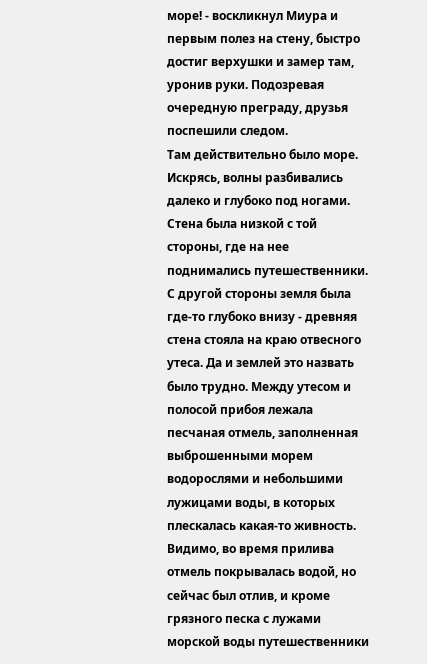море! - воскликнул Миура и первым полез на стену, быстро достиг верхушки и замер там, уронив руки. Подозревая очередную преграду, друзья поспешили следом.
Там действительно было море. Искрясь, волны разбивались далеко и глубоко под ногами. Стена была низкой с той стороны, где на нее поднимались путешественники. С другой стороны земля была где-то глубоко внизу - древняя стена стояла на краю отвесного утеса. Да и землей это назвать было трудно. Между утесом и полосой прибоя лежала песчаная отмель, заполненная выброшенными морем водорослями и небольшими лужицами воды, в которых плескалась какая-то живность. Видимо, во время прилива отмель покрывалась водой, но сейчас был отлив, и кроме грязного песка с лужами морской воды путешественники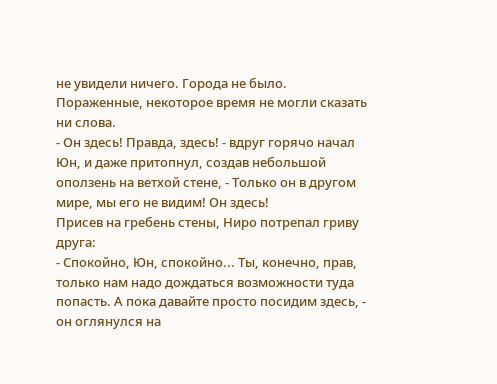не увидели ничего. Города не было.
Пораженные, некоторое время не могли сказать ни слова.
- Он здесь! Правда, здесь! - вдруг горячо начал Юн, и даже притопнул, создав небольшой оползень на ветхой стене, - Только он в другом мире, мы его не видим! Он здесь!
Присев на гребень стены, Ниро потрепал гриву друга:
- Спокойно, Юн, спокойно... Ты, конечно, прав, только нам надо дождаться возможности туда попасть. А пока давайте просто посидим здесь, - он оглянулся на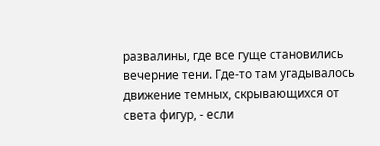развалины, где все гуще становились вечерние тени. Где-то там угадывалось движение темных, скрывающихся от света фигур, - если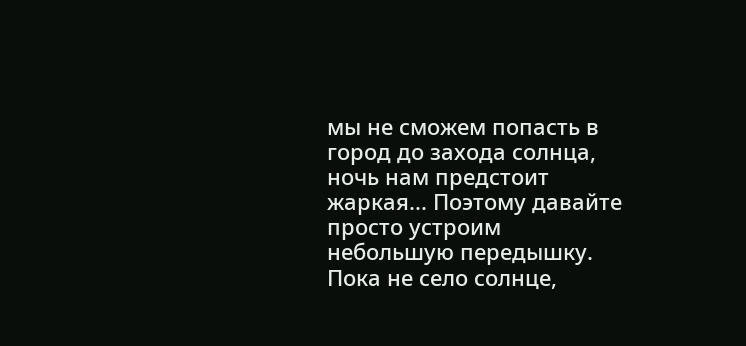мы не сможем попасть в город до захода солнца, ночь нам предстоит жаркая... Поэтому давайте просто устроим небольшую передышку. Пока не село солнце,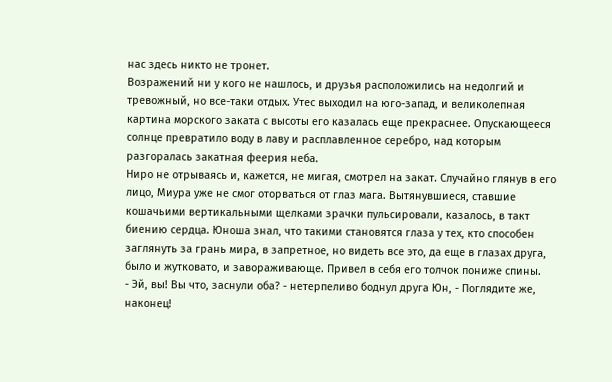нас здесь никто не тронет.
Возражений ни у кого не нашлось, и друзья расположились на недолгий и тревожный, но все-таки отдых. Утес выходил на юго-запад, и великолепная картина морского заката с высоты его казалась еще прекраснее. Опускающееся солнце превратило воду в лаву и расплавленное серебро, над которым разгоралась закатная феерия неба.
Ниро не отрываясь и, кажется, не мигая, смотрел на закат. Случайно глянув в его лицо, Миура уже не смог оторваться от глаз мага. Вытянувшиеся, ставшие кошачьими вертикальными щелками зрачки пульсировали, казалось, в такт биению сердца. Юноша знал, что такими становятся глаза у тех, кто способен заглянуть за грань мира, в запретное, но видеть все это, да еще в глазах друга, было и жутковато, и завораживающе. Привел в себя его толчок пониже спины.
- Эй, вы! Вы что, заснули оба? - нетерпеливо боднул друга Юн, - Поглядите же, наконец!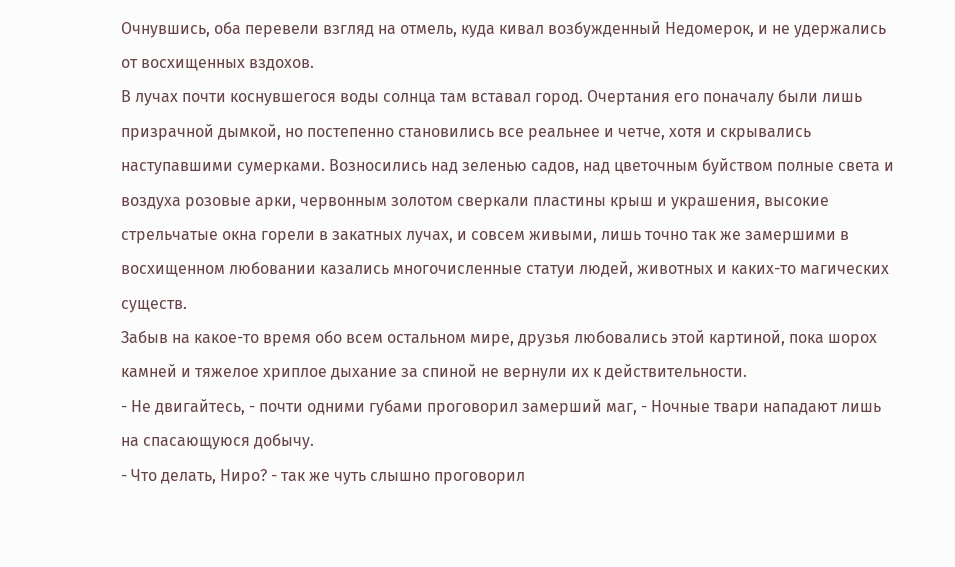Очнувшись, оба перевели взгляд на отмель, куда кивал возбужденный Недомерок, и не удержались от восхищенных вздохов.
В лучах почти коснувшегося воды солнца там вставал город. Очертания его поначалу были лишь призрачной дымкой, но постепенно становились все реальнее и четче, хотя и скрывались наступавшими сумерками. Возносились над зеленью садов, над цветочным буйством полные света и воздуха розовые арки, червонным золотом сверкали пластины крыш и украшения, высокие стрельчатые окна горели в закатных лучах, и совсем живыми, лишь точно так же замершими в восхищенном любовании казались многочисленные статуи людей, животных и каких-то магических существ.
Забыв на какое-то время обо всем остальном мире, друзья любовались этой картиной, пока шорох камней и тяжелое хриплое дыхание за спиной не вернули их к действительности.
- Не двигайтесь, - почти одними губами проговорил замерший маг, - Ночные твари нападают лишь на спасающуюся добычу.
- Что делать, Ниро? - так же чуть слышно проговорил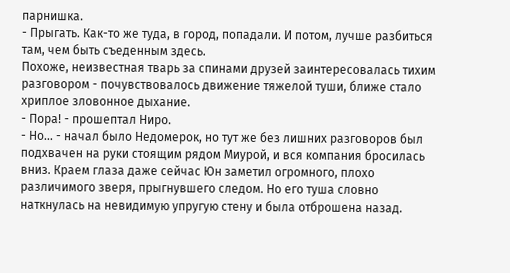парнишка.
- Прыгать. Как-то же туда, в город, попадали. И потом, лучше разбиться там, чем быть съеденным здесь.
Похоже, неизвестная тварь за спинами друзей заинтересовалась тихим разговором - почувствовалось движение тяжелой туши, ближе стало хриплое зловонное дыхание.
- Пора! - прошептал Ниро.
- Но... - начал было Недомерок, но тут же без лишних разговоров был подхвачен на руки стоящим рядом Миурой, и вся компания бросилась вниз. Краем глаза даже сейчас Юн заметил огромного, плохо различимого зверя, прыгнувшего следом. Но его туша словно наткнулась на невидимую упругую стену и была отброшена назад.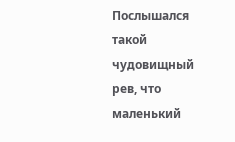Послышался такой чудовищный рев, что маленький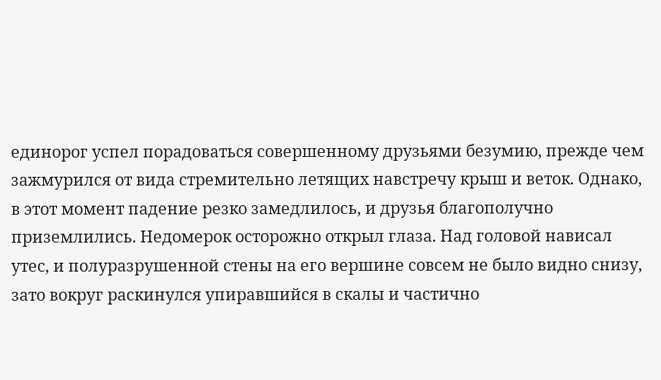единорог успел порадоваться совершенному друзьями безумию, прежде чем зажмурился от вида стремительно летящих навстречу крыш и веток. Однако, в этот момент падение резко замедлилось, и друзья благополучно приземлились. Недомерок осторожно открыл глаза. Над головой нависал утес, и полуразрушенной стены на его вершине совсем не было видно снизу, зато вокруг раскинулся упиравшийся в скалы и частично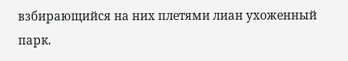взбирающийся на них плетями лиан ухоженный парк.